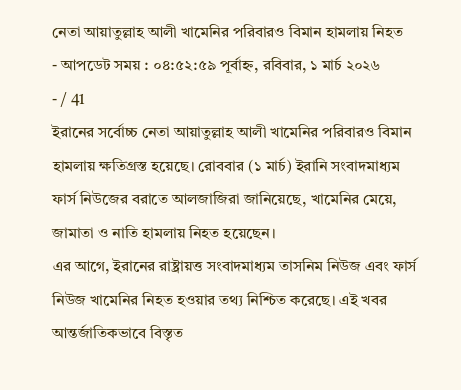নেতা আয়াতুল্লাহ আলী খামেনির পরিবারও বিমান হামলায় নিহত
- আপডেট সময় : ০৪:৫২:৫৯ পূর্বাহ্ন, রবিবার, ১ মার্চ ২০২৬
- / 41
ইরানের সর্বোচ্চ নেতা আয়াতুল্লাহ আলী খামেনির পরিবারও বিমান হামলায় ক্ষতিগ্রস্ত হয়েছে। রোববার (১ মার্চ) ইরানি সংবাদমাধ্যম ফার্স নিউজের বরাতে আলজাজিরা জানিয়েছে, খামেনির মেয়ে, জামাতা ও নাতি হামলায় নিহত হয়েছেন।
এর আগে, ইরানের রাষ্ট্রায়ত্ত সংবাদমাধ্যম তাসনিম নিউজ এবং ফার্স নিউজ খামেনির নিহত হওয়ার তথ্য নিশ্চিত করেছে। এই খবর আন্তর্জাতিকভাবে বিস্তৃত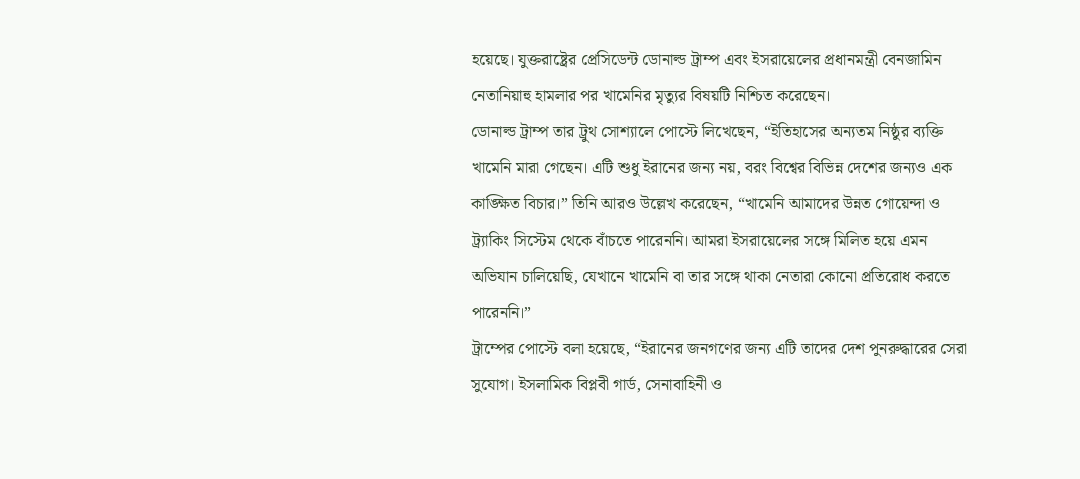হয়েছে। যুক্তরাষ্ট্রের প্রেসিডেন্ট ডোনাল্ড ট্রাম্প এবং ইসরায়েলের প্রধানমন্ত্রী বেনজামিন নেতানিয়াহু হামলার পর খামেনির মৃত্যুর বিষয়টি নিশ্চিত করেছেন।
ডোনাল্ড ট্রাম্প তার ট্রুথ সোশ্যালে পোস্টে লিখেছেন, “ইতিহাসের অন্যতম নিষ্ঠুর ব্যক্তি খামেনি মারা গেছেন। এটি শুধু ইরানের জন্য নয়, বরং বিশ্বের বিভিন্ন দেশের জন্যও এক কাঙ্ক্ষিত বিচার।” তিনি আরও উল্লেখ করেছেন, “খামেনি আমাদের উন্নত গোয়েন্দা ও ট্র্যাকিং সিস্টেম থেকে বাঁচতে পারেননি। আমরা ইসরায়েলের সঙ্গে মিলিত হয়ে এমন অভিযান চালিয়েছি, যেখানে খামেনি বা তার সঙ্গে থাকা নেতারা কোনো প্রতিরোধ করতে পারেননি।”
ট্রাম্পের পোস্টে বলা হয়েছে, “ইরানের জনগণের জন্য এটি তাদের দেশ পুনরুদ্ধারের সেরা সুযোগ। ইসলামিক বিপ্লবী গার্ড, সেনাবাহিনী ও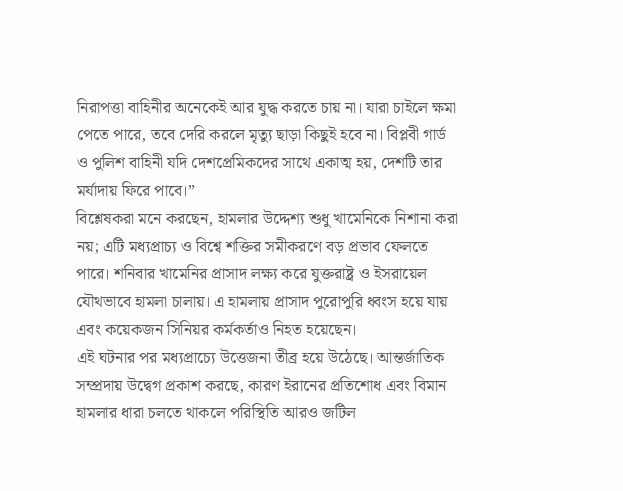নিরাপত্তা বাহিনীর অনেকেই আর যুদ্ধ করতে চায় না। যারা চাইলে ক্ষমা পেতে পারে, তবে দেরি করলে মৃত্যু ছাড়া কিছুই হবে না। বিপ্লবী গার্ড ও পুলিশ বাহিনী যদি দেশপ্রেমিকদের সাথে একাত্ম হয়, দেশটি তার মর্যাদায় ফিরে পাবে।”
বিশ্লেষকরা মনে করছেন, হামলার উদ্দেশ্য শুধু খামেনিকে নিশানা করা নয়; এটি মধ্যপ্রাচ্য ও বিশ্বে শক্তির সমীকরণে বড় প্রভাব ফেলতে পারে। শনিবার খামেনির প্রাসাদ লক্ষ্য করে যুক্তরাষ্ট্র ও ইসরায়েল যৌথভাবে হামলা চালায়। এ হামলায় প্রাসাদ পুরোপুরি ধ্বংস হয়ে যায় এবং কয়েকজন সিনিয়র কর্মকর্তাও নিহত হয়েছেন।
এই ঘটনার পর মধ্যপ্রাচ্যে উত্তেজনা তীব্র হয়ে উঠেছে। আন্তর্জাতিক সম্প্রদায় উদ্বেগ প্রকাশ করছে, কারণ ইরানের প্রতিশোধ এবং বিমান হামলার ধারা চলতে থাকলে পরিস্থিতি আরও জটিল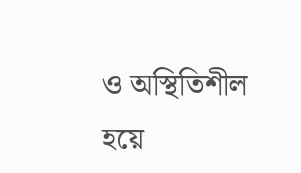ও অস্থিতিশীল হয়ে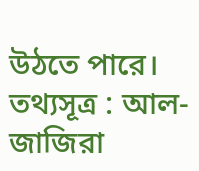উঠতে পারে। তথ্যসূত্র : আল-জাজিরা